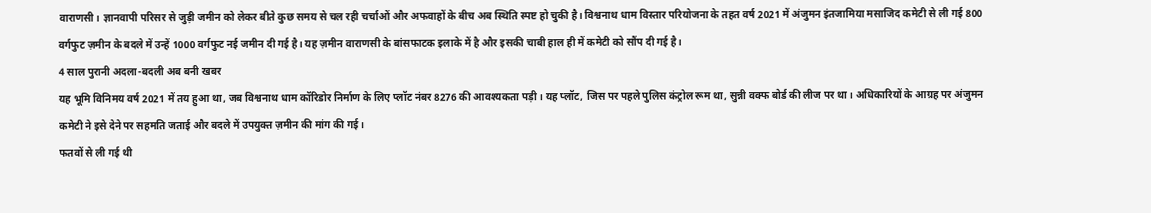वाराणसी। ज्ञानवापी परिसर से जुड़ी जमीन को लेकर बीते कुछ समय से चल रही चर्चाओं और अफवाहों के बीच अब स्थिति स्पष्ट हो चुकी है। विश्वनाथ धाम विस्तार परियोजना के तहत वर्ष 2021 में अंजुमन इंतजामिया मसाजिद कमेटी से ली गई 800 वर्गफुट ज़मीन के बदले में उन्हें 1000 वर्गफुट नई जमीन दी गई है। यह ज़मीन वाराणसी के बांसफाटक इलाके में है और इसकी चाबी हाल ही में कमेटी को सौंप दी गई है।
4 साल पुरानी अदला-बदली अब बनी खबर
यह भूमि विनिमय वर्ष 2021 में तय हुआ था, जब विश्वनाथ धाम कॉरिडोर निर्माण के लिए प्लॉट नंबर 8276 की आवश्यकता पड़ी। यह प्लॉट, जिस पर पहले पुलिस कंट्रोल रूम था, सुन्नी वक्फ बोर्ड की लीज पर था। अधिकारियों के आग्रह पर अंजुमन कमेटी ने इसे देने पर सहमति जताई और बदले में उपयुक्त ज़मीन की मांग की गई।
फतवों से ली गई थी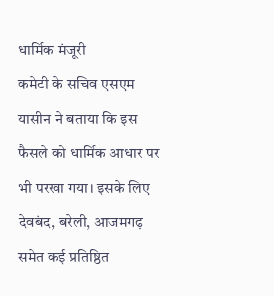धार्मिक मंजूरी
कमेटी के सचिव एसएम यासीन ने बताया कि इस फैसले को धार्मिक आधार पर भी परखा गया। इसके लिए देवबंद, बरेली, आजमगढ़ समेत कई प्रतिष्ठित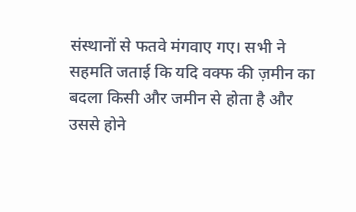संस्थानों से फतवे मंगवाए गए। सभी ने सहमति जताई कि यदि वक्फ की ज़मीन का बदला किसी और जमीन से होता है और उससे होने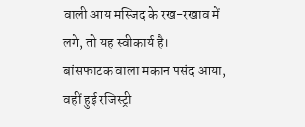वाली आय मस्जिद के रख-रखाव में लगे, तो यह स्वीकार्य है।
बांसफाटक वाला मकान पसंद आया, वहीं हुई रजिस्ट्री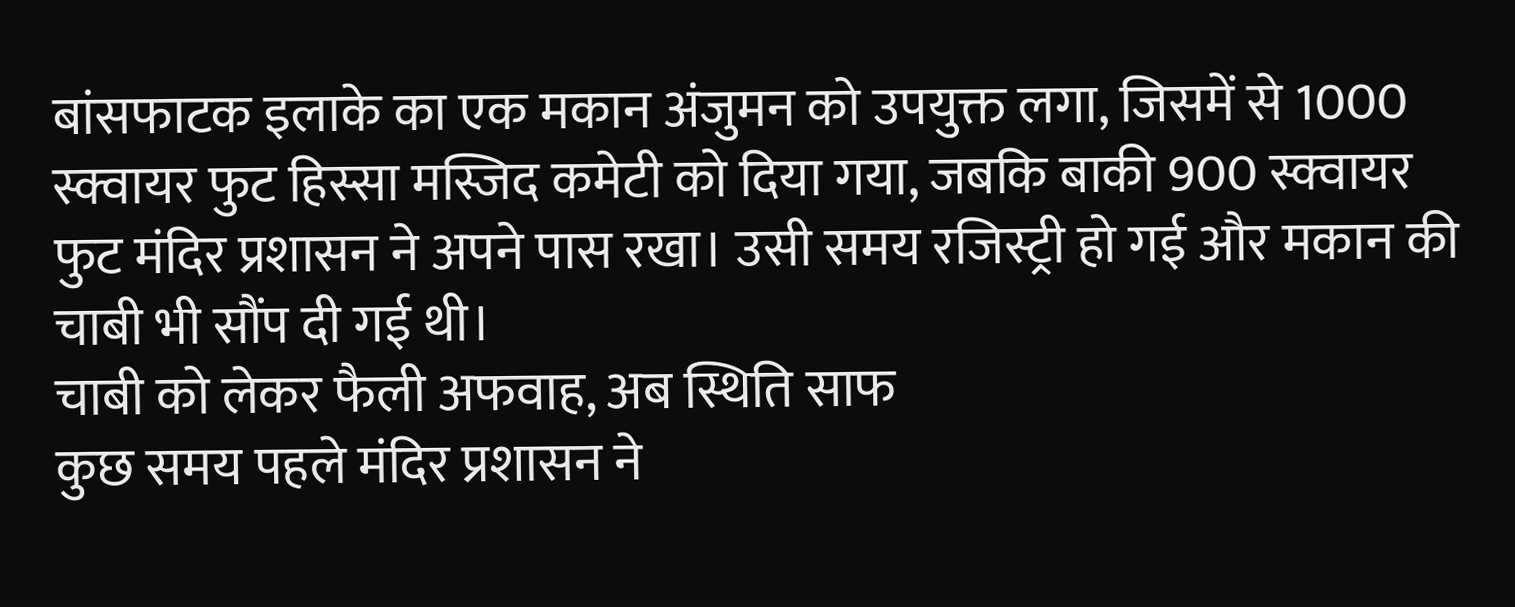बांसफाटक इलाके का एक मकान अंजुमन को उपयुक्त लगा, जिसमें से 1000 स्क्वायर फुट हिस्सा मस्जिद कमेटी को दिया गया, जबकि बाकी 900 स्क्वायर फुट मंदिर प्रशासन ने अपने पास रखा। उसी समय रजिस्ट्री हो गई और मकान की चाबी भी सौंप दी गई थी।
चाबी को लेकर फैली अफवाह, अब स्थिति साफ
कुछ समय पहले मंदिर प्रशासन ने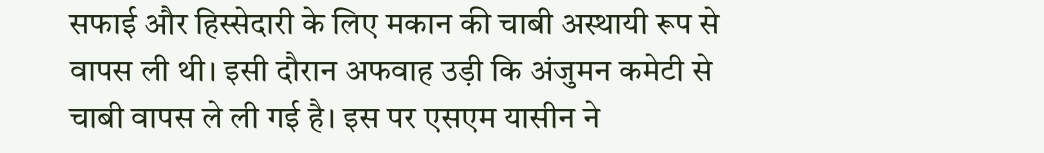सफाई और हिस्सेदारी के लिए मकान की चाबी अस्थायी रूप से वापस ली थी। इसी दौरान अफवाह उड़ी कि अंजुमन कमेटी से चाबी वापस ले ली गई है। इस पर एसएम यासीन ने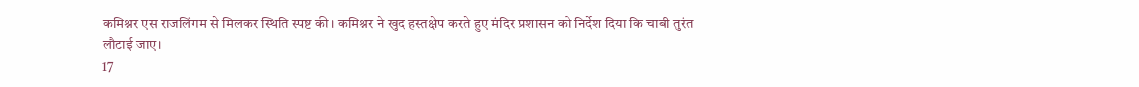कमिश्नर एस राजलिंगम से मिलकर स्थिति स्पष्ट की। कमिश्नर ने खुद हस्तक्षेप करते हुए मंदिर प्रशासन को निर्देश दिया कि चाबी तुरंत लौटाई जाए।
17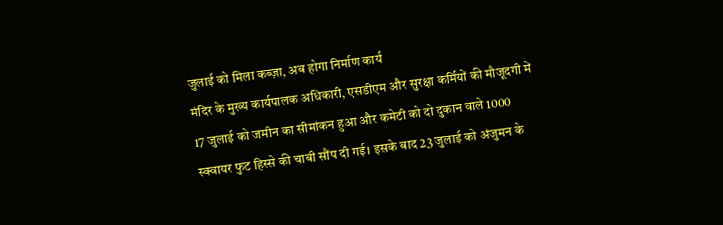जुलाई को मिला कब्ज़ा, अब होगा निर्माण कार्य
मंदिर के मुख्य कार्यपालक अधिकारी, एसडीएम और सुरक्षा कर्मियों की मौजूदगी में 17 जुलाई को जमीन का सीमांकन हुआ और कमेटी को दो दुकान वाले 1000 स्क्वायर फुट हिस्से की चाबी सौंप दी गई। इसके बाद 23 जुलाई को अंजुमन के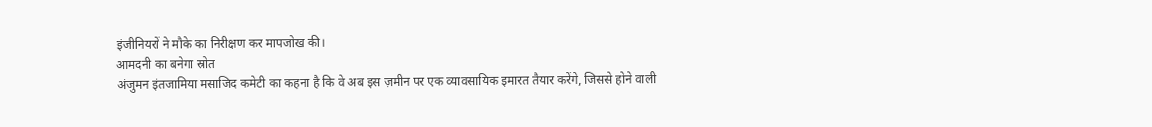इंजीनियरों ने मौके का निरीक्षण कर मापजोख की।
आमदनी का बनेगा स्रोत
अंजुमन इंतजामिया मसाजिद कमेटी का कहना है कि वे अब इस ज़मीन पर एक व्यावसायिक इमारत तैयार करेंगे, जिससे होने वाली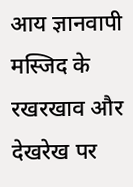आय ज्ञानवापी मस्जिद के रखरखाव और देखरेख पर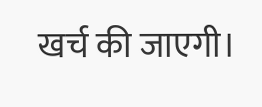खर्च की जाएगी।